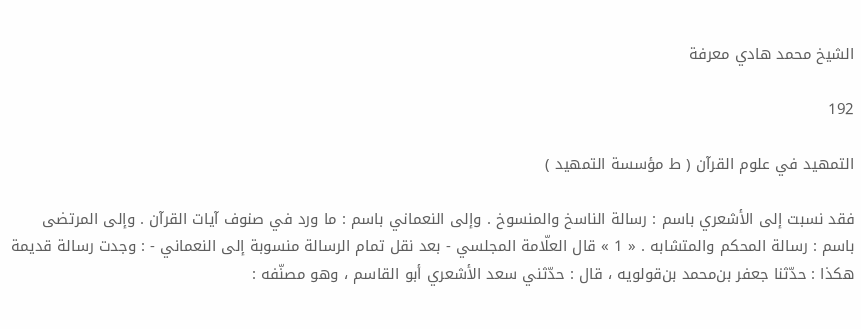الشيخ محمد هادي معرفة

192

التمهيد في علوم القرآن ( ط مؤسسة التمهيد )

فقد نسبت إلى الأشعري باسم : رسالة الناسخ والمنسوخ . وإلى النعماني باسم : ما ورد في صنوف آيات القرآن . وإلى المرتضى باسم : رسالة المحكم والمتشابه . « 1 » قال العلّامة المجلسي - بعد نقل تمام الرسالة منسوبة إلى النعماني - : وجدت رسالة قديمة هكذا : حدّثنا جعفر بن‌محمد بن‌قولويه ، قال : حدّثني سعد الأشعري أبو القاسم ، وهو مصنّفه :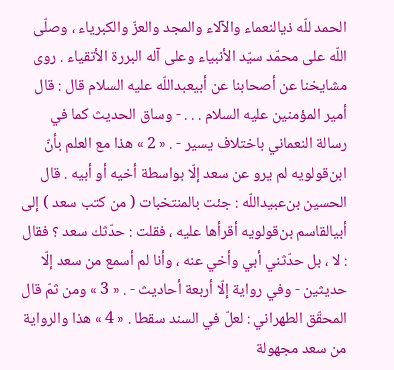الحمد للّه ذيالنعماء والآلاء والمجد والعزّ والكبرياء ، وصلّى اللّه على محمّد سيّد الأنبياء وعلى آله البررة الأتقياء . روى مشايخنا عن أصحابنا عن أبيعبداللّه عليه السلام قال : قال أمير المؤمنين عليه السلام . . . - وساق الحديث كما في رسالة النعماني باختلاف يسير - . « 2 » هذا مع العلم بأنّ ابن‌قولويه لم يرو عن سعد إلّا بواسطة أخيه أو أبيه . قال الحسين بن‌عبيداللّه : جئت بالمنتخبات ( من كتب سعد ) إلى أبيالقاسم بن‌قولويه أقرأها عليه ، فقلت : حدّثك سعد ؟ فقال : لا ، بل حدّثني أبي وأخي عنه ، وأنا لم أسمع من سعد إلّا حديثين - وفي رواية إلّا أربعة أحاديث - . « 3 » ومن ثمّ قال المحقّق الطهراني : لعلّ في السند سقطا . « 4 » هذا والرواية من سعد مجهولة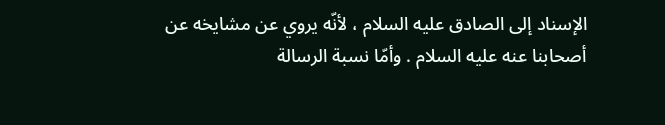الإسناد إلى الصادق عليه السلام ، لأنّه يروي عن مشايخه عن أصحابنا عنه عليه السلام . وأمّا نسبة الرسالة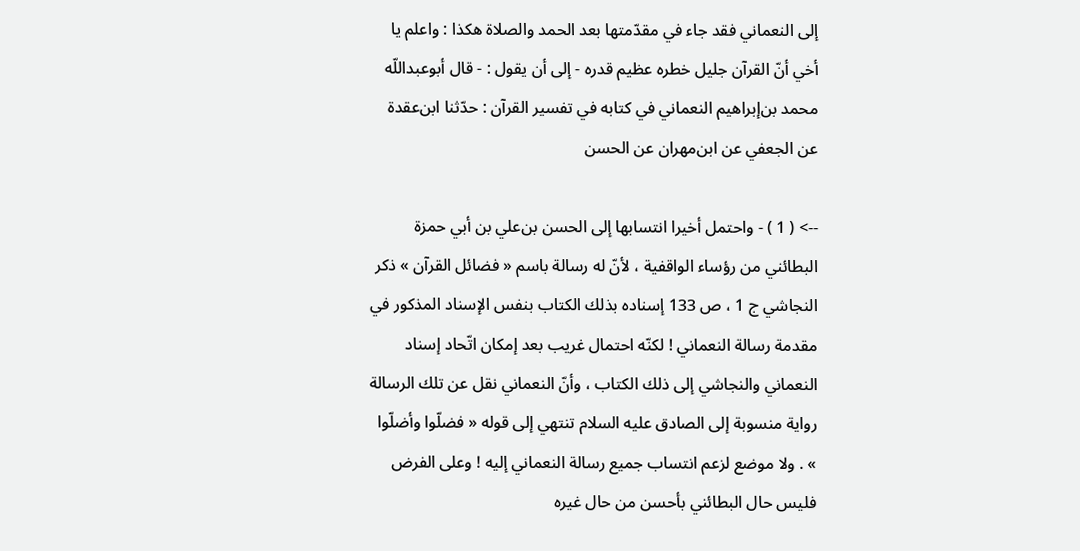إلى النعماني فقد جاء في مقدّمتها بعد الحمد والصلاة هكذا : واعلم يا أخي أنّ القرآن جليل خطره عظيم قدره - إلى أن يقول : - قال أبوعبداللّه محمد بن‌إبراهيم النعماني في كتابه في تفسير القرآن : حدّثنا ابن‌عقدة عن الجعفي عن ابن‌مهران عن الحسن

--> ( 1 ) - واحتمل أخيرا انتسابها إلى الحسن بن‌علي بن أبي حمزة البطائني من رؤساء الواقفية ، لأنّ له رسالة باسم « فضائل القرآن » ذكر النجاشي ج 1 ، ص 133 إسناده بذلك الكتاب بنفس الإسناد المذكور في مقدمة رسالة النعماني ! لكنّه احتمال غريب بعد إمكان اتّحاد إسناد النعماني والنجاشي إلى ذلك الكتاب ، وأنّ النعماني نقل عن تلك الرسالة رواية منسوبة إلى الصادق عليه السلام تنتهي إلى قوله « فضلّوا وأضلّوا » . ولا موضع لزعم انتساب جميع رسالة النعماني إليه ! وعلى الفرض فليس حال البطائني بأحسن من حال غيره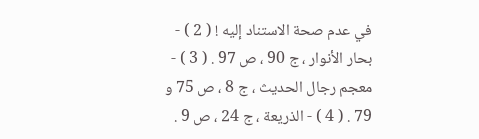في عدم صحة الاستناد إليه ! ( 2 ) - بحار الأنوار ، ج 90 ، ص 97 . ( 3 ) - معجم رجال الحديث ، ج 8 ، ص 75 و 79 . ( 4 ) - الذريعة ، ج 24 ، ص 9 .